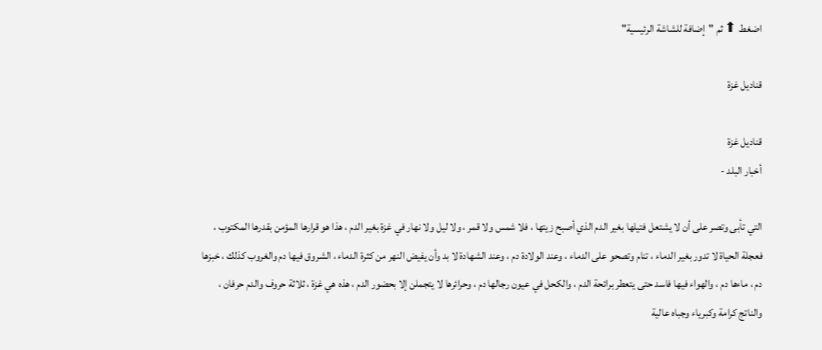اضغط ⬆ ثم "إضافة للشاشة الرئيسية"

قناديل غزة

قناديل غزة
أخبار البلد -

التي تأبى وتصر على أن لا يشتعل فتيلها بغير الدم الذي أصبح زيتها ، فلا شمس ولا قمر ، ولا ليل ولا نهار في غزة بغير الدم ، هذا هو قرارها المؤمن بقدرها المكتوب ، فعجلة الحياة لا تدور بغير الدماء ، تنام وتصحو على الدماء ، وعند الولادة دم ، وعند الشهادة لا بد وأن يفيض النهر من كثرة الدماء ، الشروق فيها دم والغروب كذلك ، خبزها دم ، ماءها دم ، والهواء فيها فاسد حتى يتعطر برائحة الدم ، والكحل في عيون رجالها دم ، وحرائرها لا يتجملن إلا بحضور الدم ، هذه هي غزة ، ثلاثة حروف والدم حرفان ، والناتج كرامة وكبرياء وجباه عالية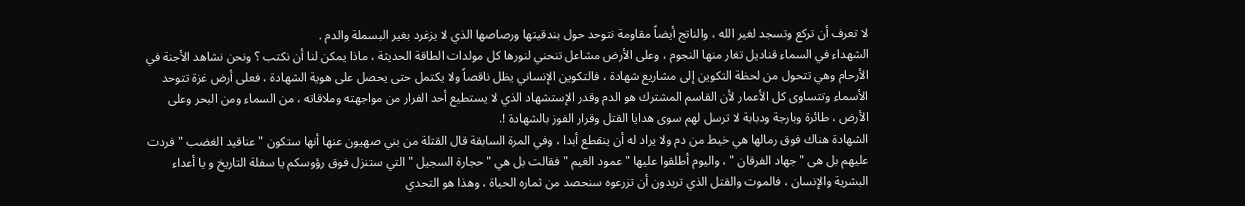لا تعرف أن تركع وتسجد لغير الله ، والناتج أيضاً مقاومة نتوحد حول بندقيتها ورصاصها الذي لا يزغرد بغير البسملة والدم .
الشهداء في السماء قناديل تغار منها النجوم ، وعلى الأرض مشاعل تنحني لنورها كل مولدات الطاقة الحديثة ، ماذا يمكن لنا أن نكتب ؟ ونحن نشاهد الأجنة في الأرحام وهي تتحول من لحظة التكوين إلى مشاريع شهادة ، فالتكوين الإنساني يظل ناقصاً ولا يكتمل حتى يحصل على هوية الشهادة ، فعلى أرض غزة تتوحد الأسماء وتتساوى كل الأعمار لأن القاسم المشترك هو الدم وقدر الإستشهاد الذي لا يستطيع أحد الفرار من مواجهته وملاقاته ، من السماء ومن البحر وعلى الأرض ، طائرة وبارجة ودبابة لا ترسل لهم سوى هدايا القتل وقرار الفوز بالشهادة !.
الشهادة هناك فوق رمالها هي خيط من دم ولا يراد له أن ينقطع أبدا ، وفي المرة السابقة قال القتلة من بني صهيون عنها أنها ستكون " عناقيد الغضب " فردت عليهم بل هى " جهاد الفرقان " ، واليوم أطلقوا عليها " عمود الغيم " فقالت بل هي " حجارة السجيل " التي ستنزل فوق رؤوسكم يا سفلة التاريخ و يا أعداء البشرية والإنسان ، فالموت والقتل الذي تريدون أن تزرعوه سنحصد من ثماره الحياة ، وهذا هو التحدي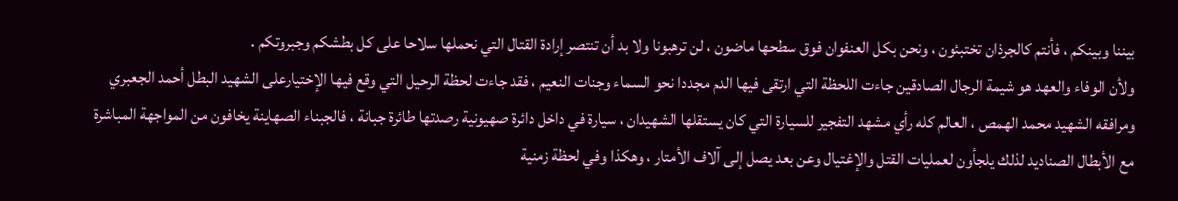بيننا وبينكم ، فأنتم كالجرذان تختبئون ، ونحن بكل العنفوان فوق سطحها ماضون ، لن ترهبونا ولا بد أن تنتصر إرادة القتال التي نحملها سلاحا على كل بطشكم وجبروتكم .
ولأن الوفاء والعهد هو شيمة الرجال الصادقين جاءت اللحظة التي ارتقى فيها الدم مجددا نحو السماء وجنات النعيم ، فقد جاءت لحظة الرحيل التي وقع فيها الإختيارعلى الشهيد البطل أحمد الجعبري ومرافقه الشهيد محمد الهمص ، العالم كله رأي مشهد التفجير للسيارة التي كان يستقلها الشهيدان ، سيارة في داخل دائرة صهيونية رصدتها طائرة جبانة ، فالجبناء الصهاينة يخافون من المواجهة المباشرة مع الأبطال الصناديد لذلك يلجأون لعمليات القتل والإغتيال وعن بعد يصل إلى آلاف الأمتار ، وهكذا وفي لحظة زمنية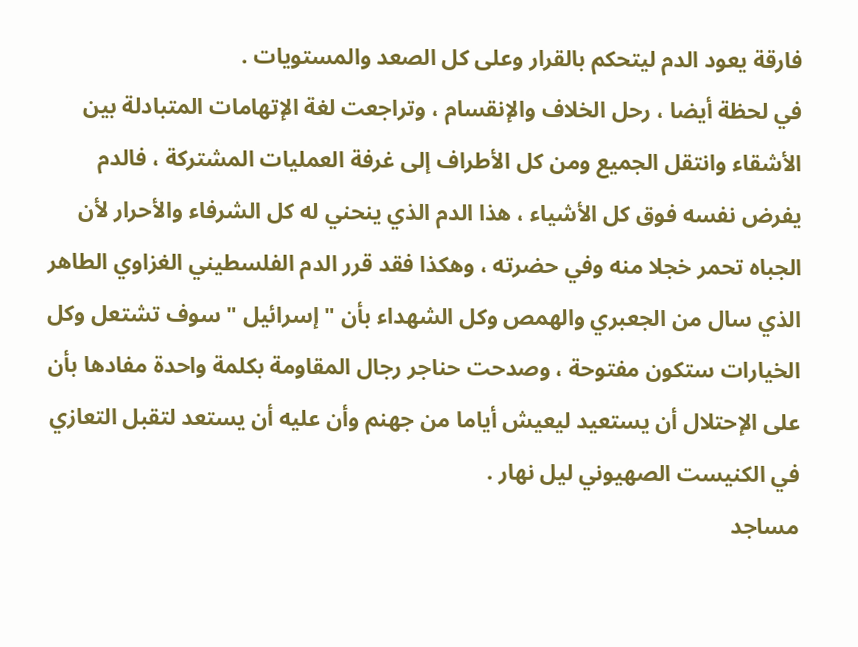فارقة يعود الدم ليتحكم بالقرار وعلى كل الصعد والمستويات .
في لحظة أيضا ، رحل الخلاف والإنقسام ، وتراجعت لغة الإتهامات المتبادلة بين الأشقاء وانتقل الجميع ومن كل الأطراف إلى غرفة العمليات المشتركة ، فالدم يفرض نفسه فوق كل الأشياء ، هذا الدم الذي ينحني له كل الشرفاء والأحرار لأن الجباه تحمر خجلا منه وفي حضرته ، وهكذا فقد قرر الدم الفلسطيني الغزاوي الطاهر الذي سال من الجعبري والهمص وكل الشهداء بأن " إسرائيل " سوف تشتعل وكل الخيارات ستكون مفتوحة ، وصدحت حناجر رجال المقاومة بكلمة واحدة مفادها بأن على الإحتلال أن يستعيد ليعيش أياما من جهنم وأن عليه أن يستعد لتقبل التعازي في الكنيست الصهيوني ليل نهار .
مساجد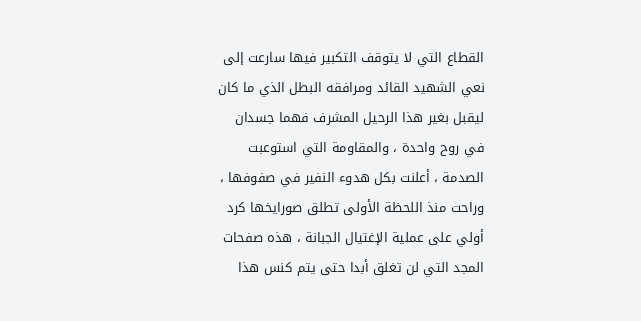القطاع التي لا يتوقف التكبير فيها سارعت إلى نعي الشهيد القائد ومرافقه البطل الذي ما كان ليقبل بغير هذا الرحيل المشرف فهما جسدان في روح واحدة ، والمقاومة التي استوعبت الصدمة ، أعلنت بكل هدوء النفير في صفوفها ، وراحت منذ اللحظة الأولى تطلق صورايخها كرد أولي على عملية الإغتيال الجبانة ، هذه صفحات المجد التي لن تغلق أبدا حتى يتم كنس هذا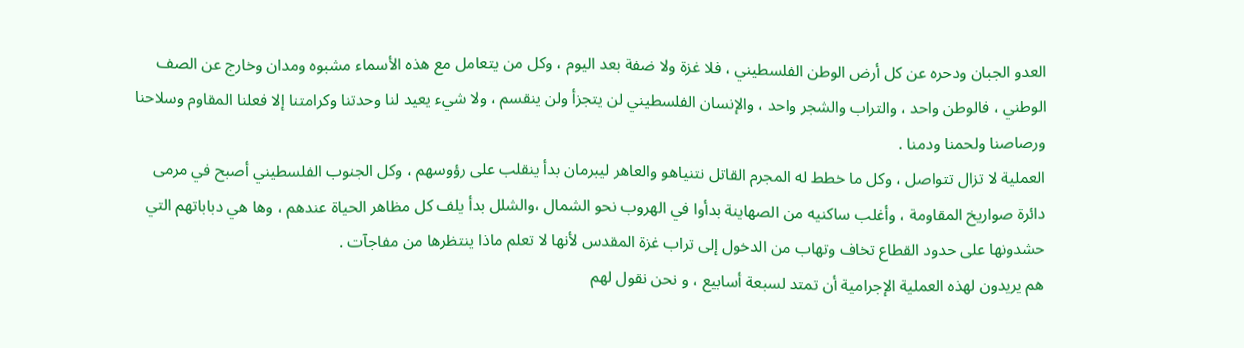العدو الجبان ودحره عن كل أرض الوطن الفلسطيني ، فلا غزة ولا ضفة بعد اليوم ، وكل من يتعامل مع هذه الأسماء مشبوه ومدان وخارج عن الصف الوطني ، فالوطن واحد ، والتراب والشجر واحد ، والإنسان الفلسطيني لن يتجزأ ولن ينقسم ، ولا شيء يعيد لنا وحدتنا وكرامتنا إلا فعلنا المقاوم وسلاحنا ورصاصنا ولحمنا ودمنا .
العملية لا تزال تتواصل ، وكل ما خطط له المجرم القاتل نتنياهو والعاهر ليبرمان بدأ ينقلب على رؤوسهم ، وكل الجنوب الفلسطيني أصبح في مرمى دائرة صواريخ المقاومة ، وأغلب ساكنيه من الصهاينة بدأوا في الهروب نحو الشمال ،والشلل بدأ يلف كل مظاهر الحياة عندهم ، وها هي دباباتهم التي حشدونها على حدود القطاع تخاف وتهاب من الدخول إلى تراب غزة المقدس لأنها لا تعلم ماذا ينتظرها من مفاجآت .
هم يريدون لهذه العملية الإجرامية أن تمتد لسبعة أسابيع ، و نحن نقول لهم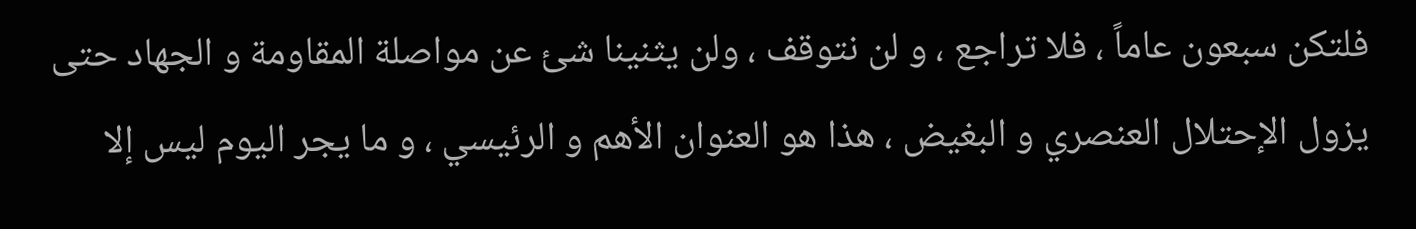فلتكن سبعون عاماً ، فلا تراجع ، و لن نتوقف ، ولن يثنينا شئ عن مواصلة المقاومة و الجهاد حتى يزول الإحتلال العنصري و البغيض ، هذا هو العنوان الأهم و الرئيسي ، و ما يجر اليوم ليس إلا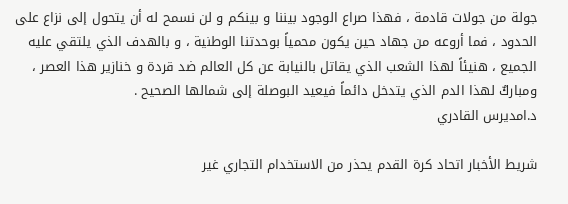جولة من جولات قادمة ، فهذا صراع الوجود بيننا و بينكم و لن نسمح له أن يتحول إلى نزاع على الحدود ، فما أروعه من جهاد حين يكون محمياً بوحدتنا الوطنية ، و بالهدف الذي يلتقي عليه الجميع ، هنيئاً لهذا الشعب الذي يقاتل بالنيابة عن كل العالم ضد قردة و خنازير هذا العصر ، ومباركٌ لهذا الدم الذي يتدخل دائماً فيعيد البوصلة إلى شمالها الصحيح .
د.امديرس القادري

شريط الأخبار اتحاد كرة القدم يحذر من الاستخدام التجاري غير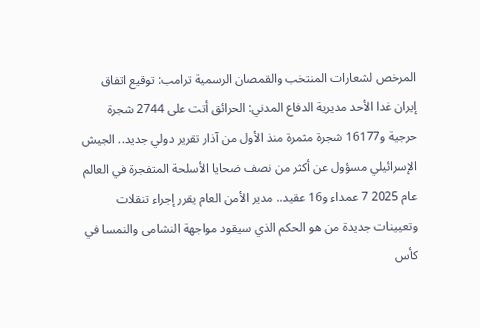المرخص لشعارات المنتخب والقمصان الرسمية ترامب: توقيع اتفاق إيران غدا الأحد مديرية الدفاع المدني: الحرائق أتت على 2744 شجرة حرجية و16177 شجرة مثمرة منذ الأول من آذار تقرير دولي جديد.. الجيش الإسرائيلي مسؤول عن أكثر من نصف ضحايا الأسلحة المتفجرة في العالم عام 2025 7 عمداء و16 عقيد.. مدير الأمن العام يقرر إجراء تنقلات وتعيينات جديدة من هو الحكم الذي سيقود مواجهة النشامى والنمسا في كأس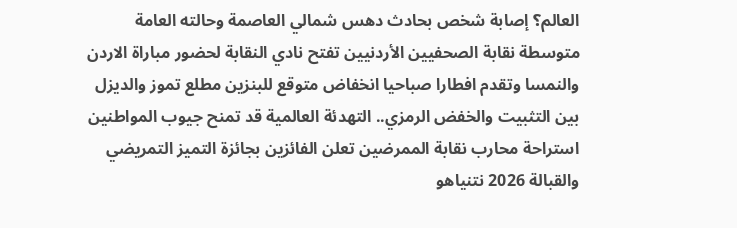العالم؟ إصابة شخص بحادث دهس شمالي العاصمة وحالته العامة متوسطة نقابة الصحفيين الأردنيين تفتح نادي النقابة لحضور مباراة الاردن والنمسا وتقدم افطارا صباحيا انخفاض متوقع للبنزين مطلع تموز والديزل بين التثبيت والخفض الرمزي.. التهدئة العالمية قد تمنح جيوب المواطنين استراحة محارب نقابة الممرضين تعلن الفائزين بجائزة التميز التمريضي والقبالة 2026 نتنياهو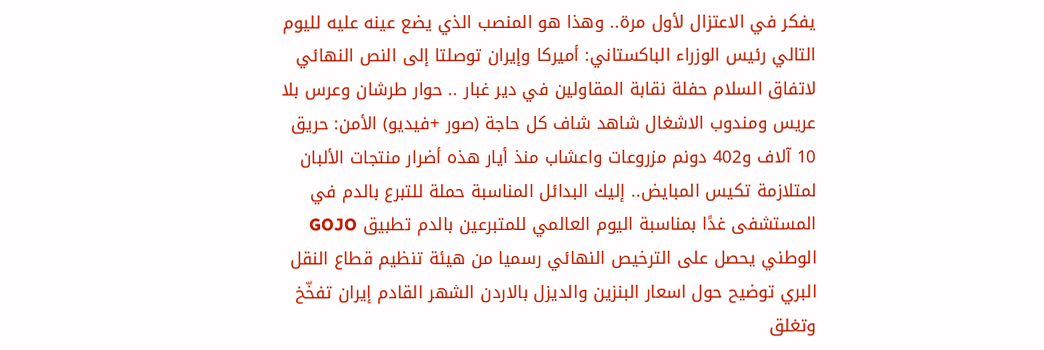يفكر في الاعتزال لأول مرة.. وهذا هو المنصب الذي يضع عينه عليه لليوم التالي رئيس الوزراء الباكستاني: أميركا وإيران توصلتا إلى النص النهائي لاتفاق السلام حفلة نقابة المقاولين في دير غبار .. حوار طرشان وعرس بلا عريس ومندوب الاشغال شاهد شاف كل حاجة (صور +فيديو) الأمن: حريق 10 آلاف و402 دونم مزروعات واعشاب منذ أيار هذه أضرار منتجات الألبان لمتلازمة تكيس المبايض.. إليك البدائل المناسبة حملة للتبرع بالدم في المستشفى غدًا بمناسبة اليوم العالمي للمتبرعين بالدم تطبيق GOJO الوطني يحصل على الترخيص النهائي رسميا من هيئة تنظيم قطاع النقل البري توضيح حول اسعار البنزين والديزل بالاردن الشهر القادم إيران تفخّخ وتغلق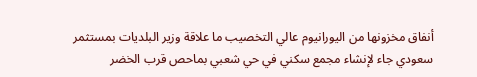أنفاق مخزونها من اليورانيوم عالي التخصيب ما علاقة وزير البلديات بمستثمر سعودي جاء لإنشاء مجمع سكني في حي شعبي بماحص قرب الخضر